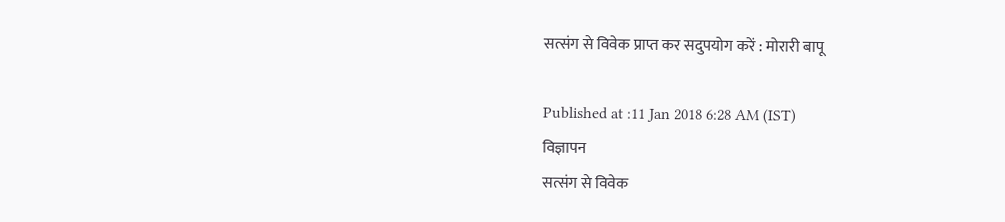सत्संग से विवेक प्राप्त कर सदुपयोग करें : मोरारी बापू

Published at :11 Jan 2018 6:28 AM (IST)
विज्ञापन
सत्संग से विवेक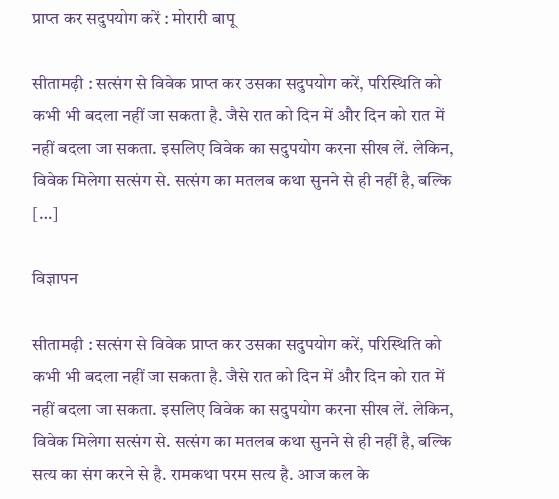प्राप्त कर सदुपयोग करें : मोरारी बापू

सीतामढ़ी : सत्संग से विवेक प्राप्त कर उसका सदुपयोग करें, परिस्थिति को कभी भी बदला नहीं जा सकता है. जैसे रात को दिन में और दिन को रात में नहीं बदला जा सकता. इसलिए विवेक का सदुपयोग करना सीख लें. लेकिन, विवेक मिलेगा सत्संग से. सत्संग का मतलब कथा सुनने से ही नहीं है, बल्कि […]

विज्ञापन

सीतामढ़ी : सत्संग से विवेक प्राप्त कर उसका सदुपयोग करें, परिस्थिति को कभी भी बदला नहीं जा सकता है. जैसे रात को दिन में और दिन को रात में नहीं बदला जा सकता. इसलिए विवेक का सदुपयोग करना सीख लें. लेकिन, विवेक मिलेगा सत्संग से. सत्संग का मतलब कथा सुनने से ही नहीं है, बल्कि सत्य का संग करने से है. रामकथा परम सत्य है. आज कल के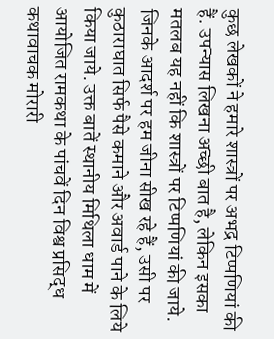कुछ लेखकों ने हमारे शास्त्रों पर अभद्र टिप्पणियां की हैं. उपन्यास लिखना अच्छी बात है, लेकिन इसका मतलब यह नहीं कि शास्त्रों पर टिप्पणियां की जाये. जिनके आदर्श पर हम जीना सीख रहे हैं, उसी पर कुठाराघात सिर्फ पैसे कमाने और अवार्ड पाने के लिये किया जाये. उक्त बातें स्थानीय मिथिला धाम में आयोजित रामकथा के पांचवें दिन विश्व प्रसिद्ध कथावाचक मोरारी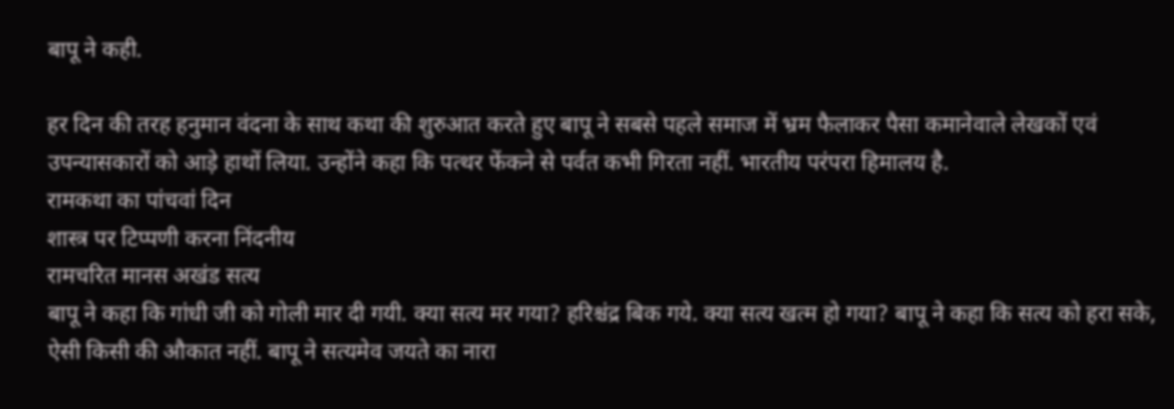बापू ने कही.

हर दिन की तरह हनुमान वंदना के साथ कथा की शुरुआत करते हुए बापू ने सबसे पहले समाज में भ्रम फैलाकर पैसा कमानेवाले लेखकों एवं उपन्यासकारों को आड़े हाथों लिया. उन्होंने कहा कि पत्थर फेंकने से पर्वत कभी गिरता नहीं. भारतीय परंपरा हिमालय है.
रामकथा का पांचवां दिन
शास्त्र पर टिप्पणी करना निंदनीय
रामचरित मानस अखंड सत्य
बापू ने कहा कि गांधी जी को गोली मार दी गयी. क्या सत्य मर गया? हरिश्चंद्र बिक गये. क्या सत्य खत्म हो गया? बापू ने कहा कि सत्य को हरा सके, ऐसी किसी की औकात नहीं. बापू ने सत्यमेव जयते का नारा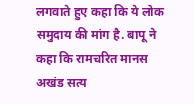लगवाते हुए कहा कि ये लोक समुदाय की मांग है. बापू ने कहा कि रामचरित मानस अखंड सत्य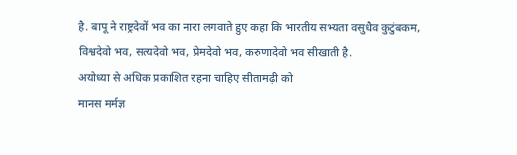है. बापू ने राष्ट्रदेवों भव का नारा लगवाते हुए कहा कि भारतीय सभ्यता वसुधैव कुटुंबकम, विश्वदेवो भव, सत्यदेवो भव, प्रेमदेवो भव, करुणादेवो भव सीखाती है.
अयोध्या से अधिक प्रकाशित रहना चाहिए सीतामढ़ी को
मानस मर्मज्ञ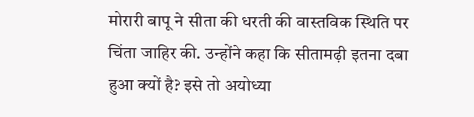मोरारी बापू ने सीता की धरती की वास्तविक स्थिति पर चिंता जाहिर की. उन्होंने कहा कि सीतामढ़ी इतना दबा हुआ क्यों है? इसे तो अयोध्या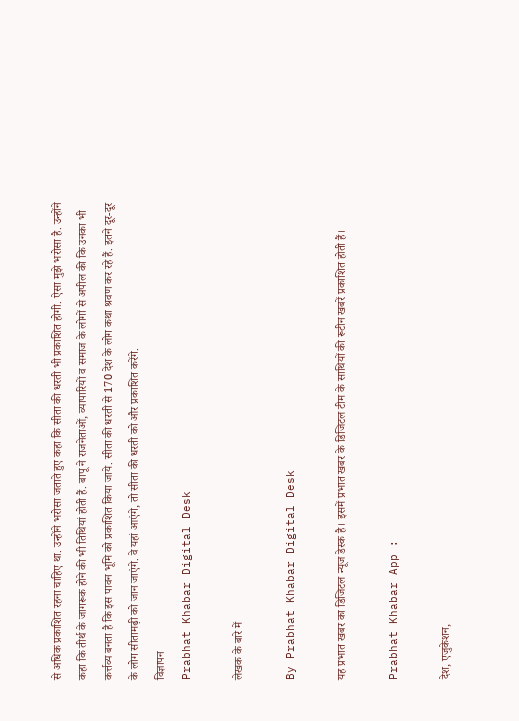से अधिक प्रकाशित रहना चाहिए था. उन्होंने भरोसा जताते हुए कहा कि सीता की धरती भी प्रकाशित होगी. ऐसा मुझे भरोसा है. उन्होंने कहा कि तीर्थ के जागरूक होने की भी तिथियां होती हैं. बापू ने राजनेताओं, व्यापारियों व समाज के लोगों से अपील की कि उनका भी कर्त्तव्य बनता है कि इस पावन भूमि को प्रकाशित किया जाये. सीता की धरती से 170 देश के लोग कथा श्रवण कर रहे हैं. इतने दूर-दूर के लोग सीतामढ़ी को जान जाएंगे. वे यहां आएंगे, तो सीता की धरती को और प्रकाशित करेंगे.
विज्ञापन
Prabhat Khabar Digital Desk

लेखक के बारे में

By Prabhat Khabar Digital Desk

यह प्रभात खबर का डिजिटल न्यूज डेस्क है। इसमें प्रभात खबर के डिजिटल टीम के साथियों की रूटीन खबरें प्रकाशित होती हैं।

Prabhat Khabar App :

देश, एजुकेशन,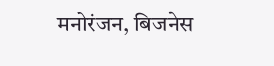मनोरंजन, बिजनेस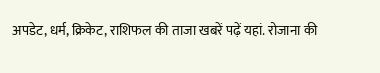अपडेट, धर्म, क्रिकेट, राशिफल की ताजा खबरें पढ़ें यहां. रोजाना की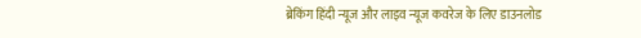ब्रेकिंग हिंदी न्यूज और लाइव न्यूज कवरेज के लिए डाउनलोड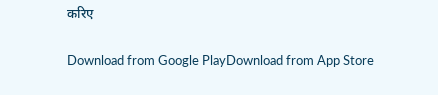करिए

Download from Google PlayDownload from App Store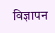विज्ञापन